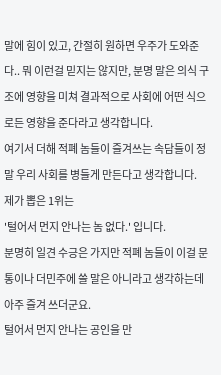말에 힘이 있고, 간절히 원하면 우주가 도와준다.. 뭐 이런걸 믿지는 않지만, 분명 말은 의식 구조에 영향을 미쳐 결과적으로 사회에 어떤 식으로든 영향을 준다라고 생각합니다.
여기서 더해 적폐 놈들이 즐겨쓰는 속담들이 정말 우리 사회를 병들게 만든다고 생각합니다.
제가 뽑은 1위는
'털어서 먼지 안나는 놈 없다.' 입니다.
분명히 일견 수긍은 가지만 적폐 놈들이 이걸 문통이나 더민주에 쓸 말은 아니라고 생각하는데 아주 즐겨 쓰더군요.
털어서 먼지 안나는 공인을 만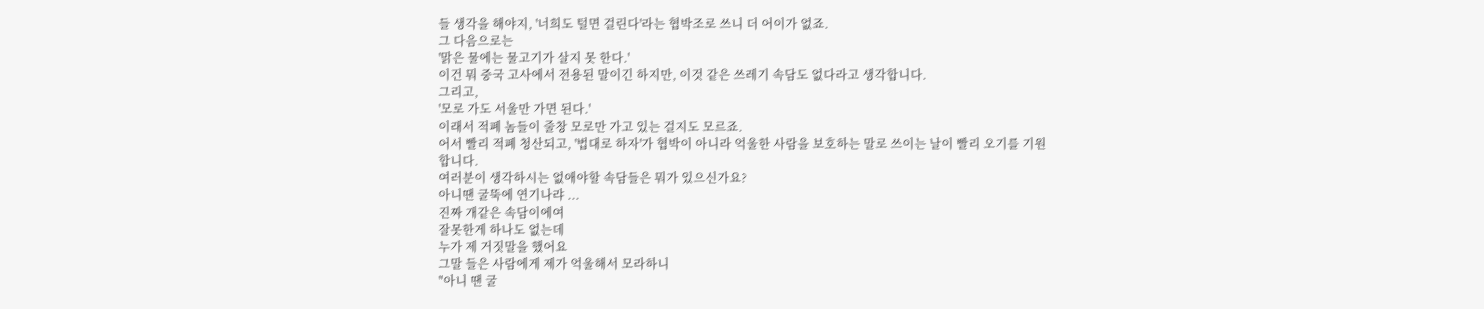들 생각을 해야지, '너희도 털면 걸린다'라는 협박조로 쓰니 더 어이가 없죠.
그 다음으로는
'맑은 물에는 물고기가 살지 못 한다.'
이건 뭐 중국 고사에서 전용된 말이긴 하지만, 이것 같은 쓰레기 속담도 없다라고 생각합니다.
그리고,
'모로 가도 서울만 가면 된다.'
이래서 적폐 놈들이 줄창 모로만 가고 있는 걸지도 모르죠.
어서 빨리 적폐 청산되고, '법대로 하자'가 협박이 아니라 억울한 사람을 보호하는 말로 쓰이는 날이 빨리 오기를 기원합니다.
여러분이 생각하시는 없애야할 속담들은 뭐가 있으신가요?
아니땐 굴뚝에 연기나랴 ...
진짜 개같은 속담이에여
잘못한게 하나도 없는데
누가 제 거짓말을 했어요
그말 들은 사람에게 제가 억울해서 모라하니
"아니 땐 굴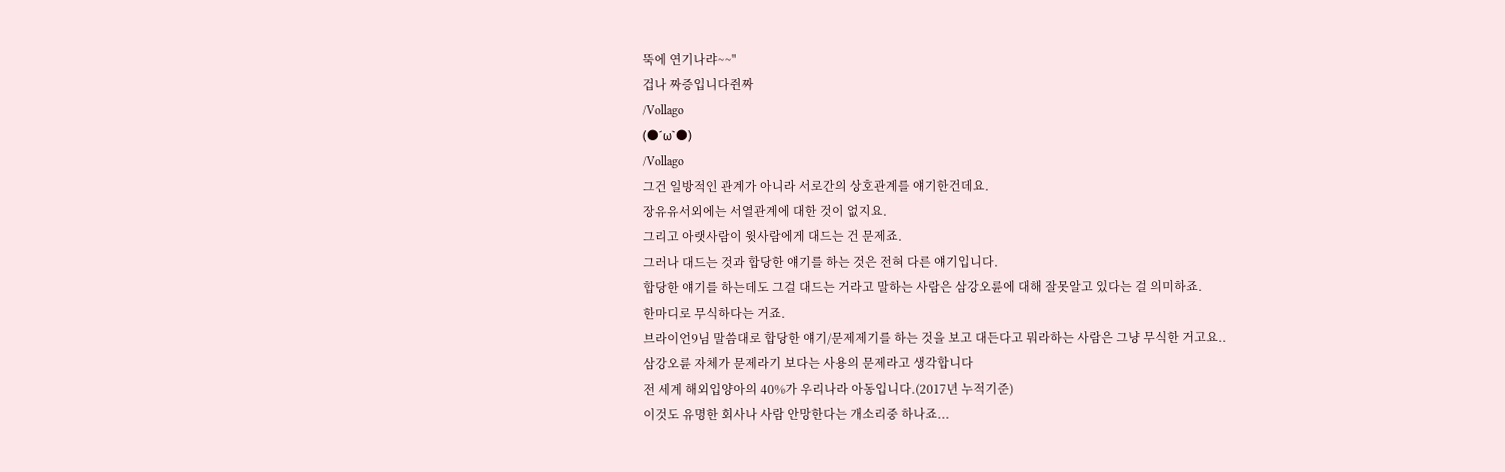뚝에 연기나랴~~"
겁나 짜증입니다쥔짜
/Vollago
(●´ω`●)
/Vollago
그건 일방적인 관계가 아니라 서로간의 상호관계를 얘기한건데요.
장유유서외에는 서열관계에 대한 것이 없지요.
그리고 아랫사람이 윗사람에게 대드는 건 문제죠.
그러나 대드는 것과 합당한 얘기를 하는 것은 전혀 다른 얘기입니다.
합당한 얘기를 하는데도 그걸 대드는 거라고 말하는 사람은 삼강오륜에 대해 잘못알고 있다는 걸 의미하죠.
한마디로 무식하다는 거죠.
브라이언9님 말씀대로 합당한 얘기/문제제기를 하는 것을 보고 대든다고 뭐라하는 사람은 그냥 무식한 거고요..
삼강오륜 자체가 문제라기 보다는 사용의 문제라고 생각합니다
전 세계 해외입양아의 40%가 우리나라 아동입니다.(2017년 누적기준)
이것도 유명한 회사나 사람 안망한다는 개소리중 하나죠...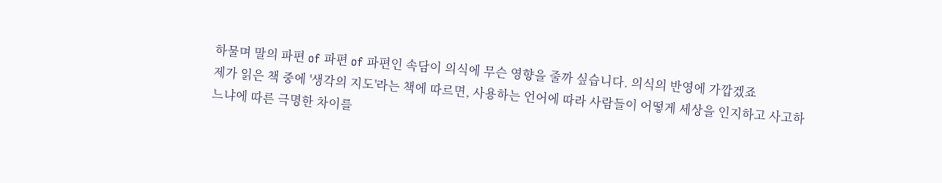하물며 말의 파편 of 파편 of 파편인 속담이 의식에 무슨 영향을 줄까 싶습니다. 의식의 반영에 가깝겠죠
제가 읽은 책 중에 '생각의 지도'라는 책에 따르면, 사용하는 언어에 따라 사람들이 어떻게 세상을 인지하고 사고하느냐에 따른 극명한 차이를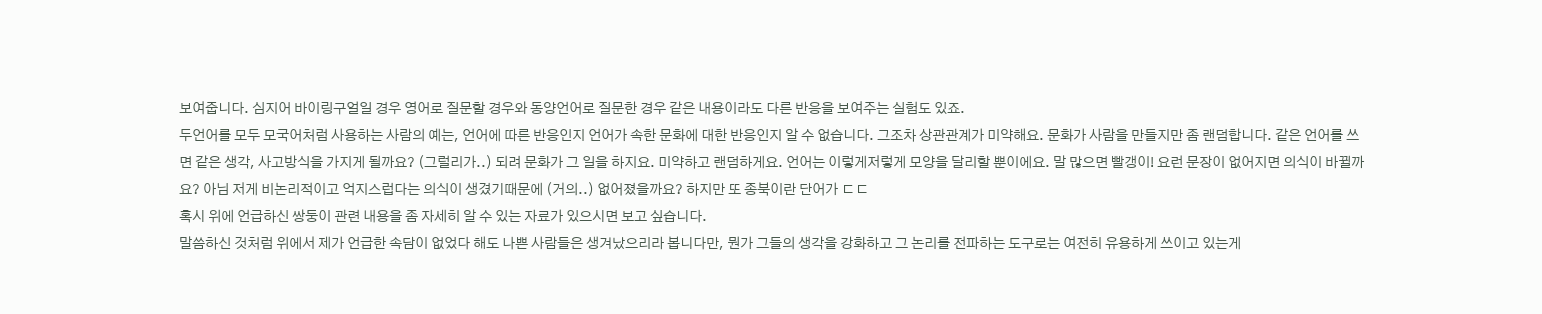보여줍니다. 심지어 바이링구얼일 경우 영어로 질문할 경우와 동양언어로 질문한 경우 같은 내용이라도 다른 반응을 보여주는 실험도 있죠.
두언어를 모두 모국어처럼 사용하는 사람의 예는, 언어에 따른 반응인지 언어가 속한 문화에 대한 반응인지 알 수 없습니다. 그조차 상관관계가 미약해요. 문화가 사람을 만들지만 좀 랜덤합니다. 같은 언어를 쓰면 같은 생각, 사고방식을 가지게 될까요? (그럴리가..) 되려 문화가 그 일을 하지요. 미약하고 랜덤하게요. 언어는 이렇게저렇게 모양을 달리할 뿐이에요. 말 많으면 빨갱이! 요런 문장이 없어지면 의식이 바뀔까요? 아님 저게 비논리적이고 억지스럽다는 의식이 생겼기때문에 (거의..) 없어졌을까요? 하지만 또 종북이란 단어가 ㄷㄷ
혹시 위에 언급하신 쌍둥이 관련 내용을 좀 자세히 알 수 있는 자료가 있으시면 보고 싶습니다.
말씀하신 것처럼 위에서 제가 언급한 속담이 없었다 해도 나쁜 사람들은 생겨났으리라 봅니다만, 뭔가 그들의 생각을 강화하고 그 논리를 전파하는 도구로는 여전히 유용하게 쓰이고 있는게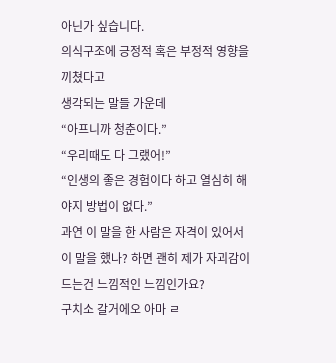아닌가 싶습니다.
의식구조에 긍정적 혹은 부정적 영향을 끼쳤다고
생각되는 말들 가운데
“아프니까 청춘이다.”
“우리때도 다 그랬어!”
“인생의 좋은 경험이다 하고 열심히 해야지 방법이 없다.”
과연 이 말을 한 사람은 자격이 있어서 이 말을 했나? 하면 괜히 제가 자괴감이 드는건 느낌적인 느낌인가요?
구치소 갈거에오 아마 ㄹ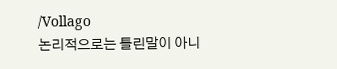/Vollago
논리적으로는 틀린말이 아니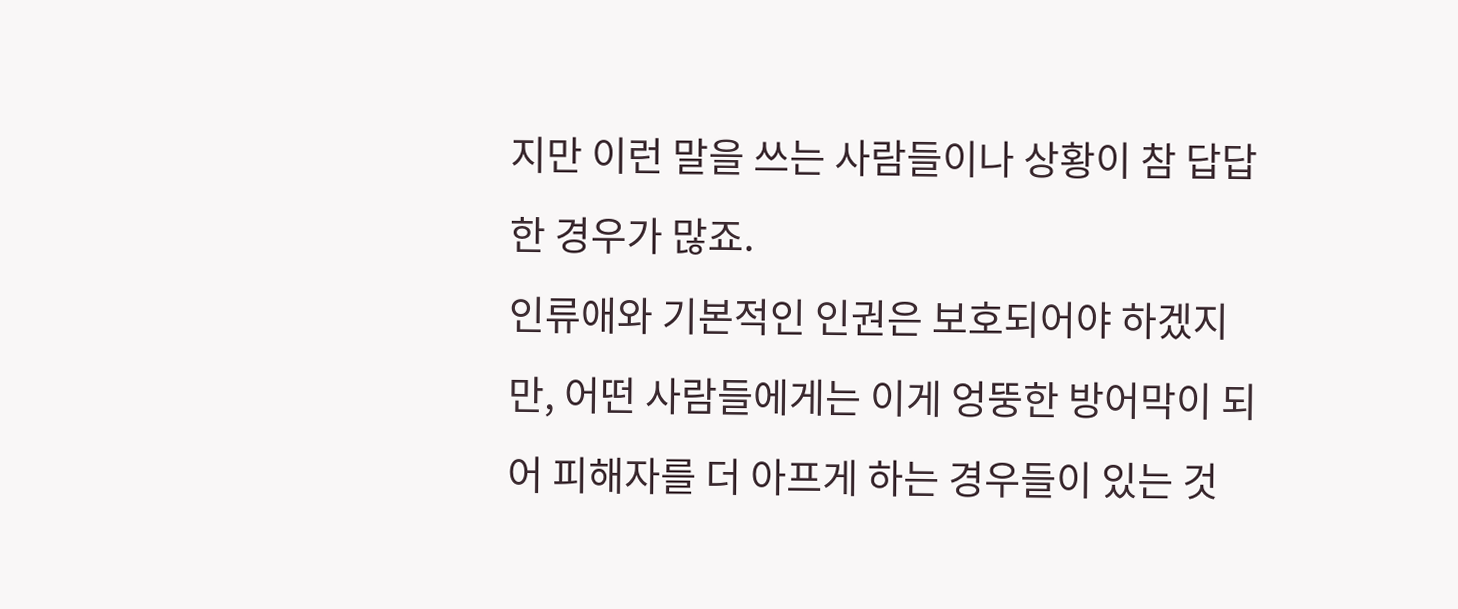지만 이런 말을 쓰는 사람들이나 상황이 참 답답한 경우가 많죠.
인류애와 기본적인 인권은 보호되어야 하겠지만, 어떤 사람들에게는 이게 엉뚱한 방어막이 되어 피해자를 더 아프게 하는 경우들이 있는 것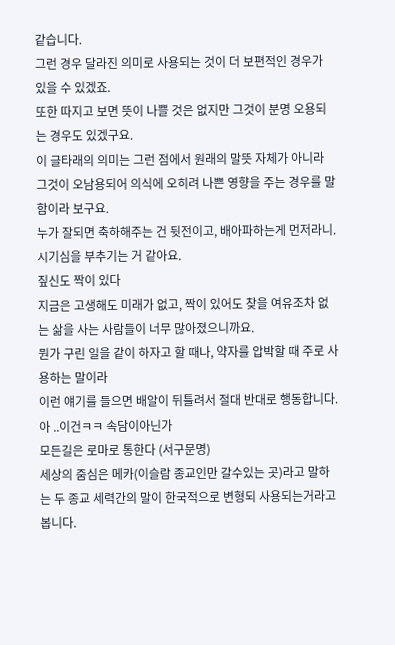같습니다.
그런 경우 달라진 의미로 사용되는 것이 더 보편적인 경우가 있을 수 있겠죠.
또한 따지고 보면 뜻이 나쁠 것은 없지만 그것이 분명 오용되는 경우도 있겠구요.
이 글타래의 의미는 그런 점에서 원래의 말뜻 자체가 아니라 그것이 오남용되어 의식에 오히려 나쁜 영향을 주는 경우를 말함이라 보구요.
누가 잘되면 축하해주는 건 뒷전이고, 배아파하는게 먼저라니.
시기심을 부추기는 거 같아요.
짚신도 짝이 있다
지금은 고생해도 미래가 없고, 짝이 있어도 찾을 여유조차 없는 삶을 사는 사람들이 너무 많아졌으니까요.
뭔가 구린 일을 같이 하자고 할 때나, 약자를 압박할 때 주로 사용하는 말이라
이런 얘기를 들으면 배알이 뒤틀려서 절대 반대로 행동합니다.
아 ..이건ㅋㅋ 속담이아닌가
모든길은 로마로 통한다 (서구문명)
세상의 줌심은 메카(이슬람 종교인만 갈수있는 곳)라고 말하는 두 종교 세력간의 말이 한국적으로 변형되 사용되는거라고 봅니다.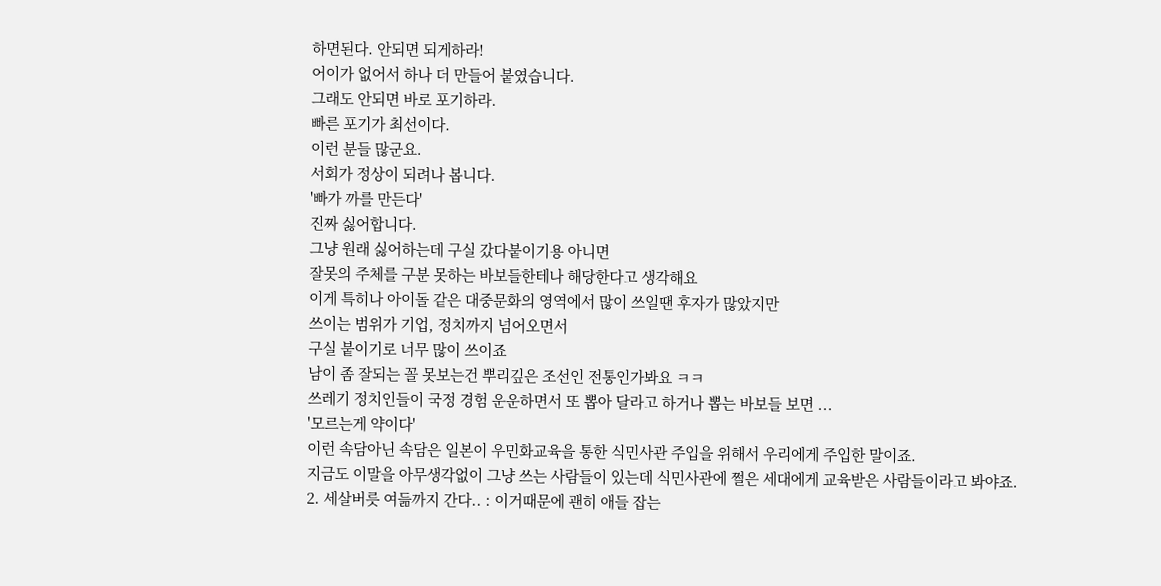하면된다. 안되면 되게하라!
어이가 없어서 하나 더 만들어 붙였습니다.
그래도 안되면 바로 포기하라.
빠른 포기가 최선이다.
이런 분들 많군요.
서회가 정상이 되려나 봅니다.
'빠가 까를 만든다'
진짜 싫어합니다.
그냥 원래 싫어하는데 구실 갔다붙이기용 아니면
잘못의 주체를 구분 못하는 바보들한테나 해당한다고 생각해요
이게 특히나 아이돌 같은 대중문화의 영역에서 많이 쓰일땐 후자가 많았지만
쓰이는 범위가 기업, 정치까지 넘어오면서
구실 붙이기로 너무 많이 쓰이죠
남이 좀 잘되는 꼴 못보는건 뿌리깊은 조선인 전통인가봐요 ㅋㅋ
쓰레기 정치인들이 국정 경험 운운하면서 또 뽑아 달라고 하거나 뽑는 바보들 보면 ...
'모르는게 약이다'
이런 속담아닌 속담은 일본이 우민화교육을 통한 식민사관 주입을 위해서 우리에게 주입한 말이죠.
지금도 이말을 아무생각없이 그냥 쓰는 사람들이 있는데 식민사관에 쩔은 세대에게 교육받은 사람들이라고 봐야죠.
2. 세살버릇 여듦까지 간다.. : 이거때문에 괜히 애들 잡는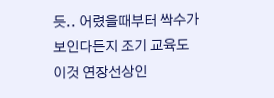듯.. 어렸을때부터 싹수가 보인다든지 조기 교육도 이것 연장선상인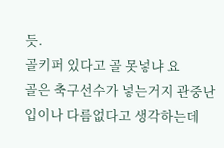듯.
골키퍼 있다고 골 못넣냐 요
골은 축구선수가 넣는거지 관중난입이나 다름없다고 생각하는데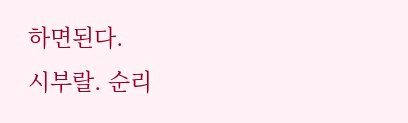하면된다.
시부랄. 순리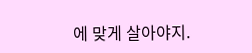에 맞게 살아야지.